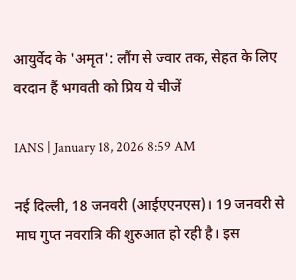आयुर्वेद के 'अमृत': लौंग से ज्वार तक, सेहत के लिए वरदान हैं भगवती को प्रिय ये चीजें

IANS | January 18, 2026 8:59 AM

नई दिल्ली, 18 जनवरी (आईएएनएस)। 19 जनवरी से माघ गुप्त नवरात्रि की शुरुआत हो रही है। इस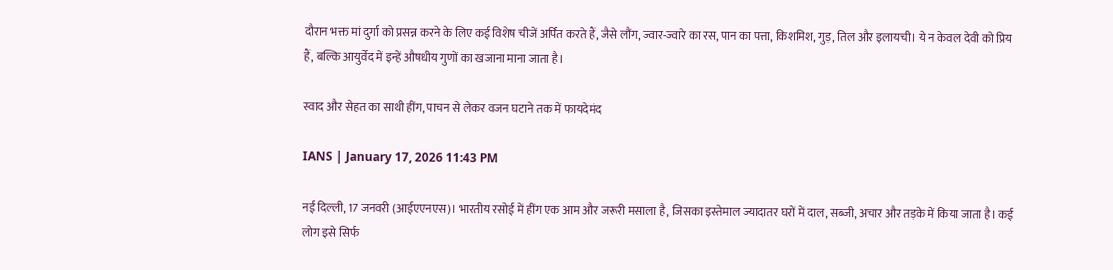दौरान भक्त मां दुर्गा को प्रसन्न करने के लिए कई विशेष चीजें अर्पित करते हैं, जैसे लौंग, ज्वार-ज्वारे का रस, पान का पत्ता, किशमिश, गुड़, तिल और इलायची। ये न केवल देवी को प्रिय हैं, बल्कि आयुर्वेद में इन्हें औषधीय गुणों का खजाना माना जाता है।

स्वाद और सेहत का साथी हींग, पाचन से लेकर वजन घटाने तक में फायदेमंद

IANS | January 17, 2026 11:43 PM

नई दिल्ली, 17 जनवरी (आईएएनएस)। भारतीय रसोई में हींग एक आम और जरूरी मसाला है, जिसका इस्तेमाल ज्यादातर घरों में दाल, सब्जी, अचार और तड़के में किया जाता है। कई लोग इसे सिर्फ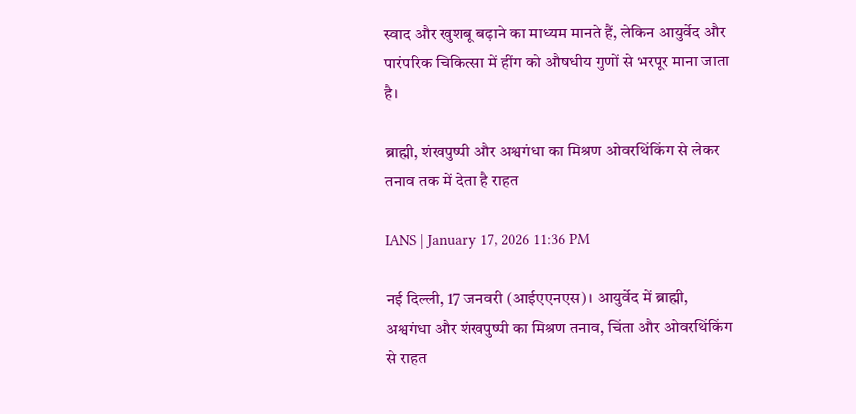स्वाद और खुशबू बढ़ाने का माध्यम मानते हैं, लेकिन आयुर्वेद और पारंपरिक चिकित्सा में हींग को औषधीय गुणों से भरपूर माना जाता है।

ब्राह्मी, शंखपुष्पी और अश्वगंधा का मिश्रण ओवरथिंकिंग से लेकर तनाव तक में देता है राहत

IANS | January 17, 2026 11:36 PM

नई दिल्ली, 17 जनवरी (आईएएनएस)। आयुर्वेद में ब्राह्मी, अश्वगंधा और शंखपुष्पी का मिश्रण तनाव, चिंता और ओवरथिंकिंग से राहत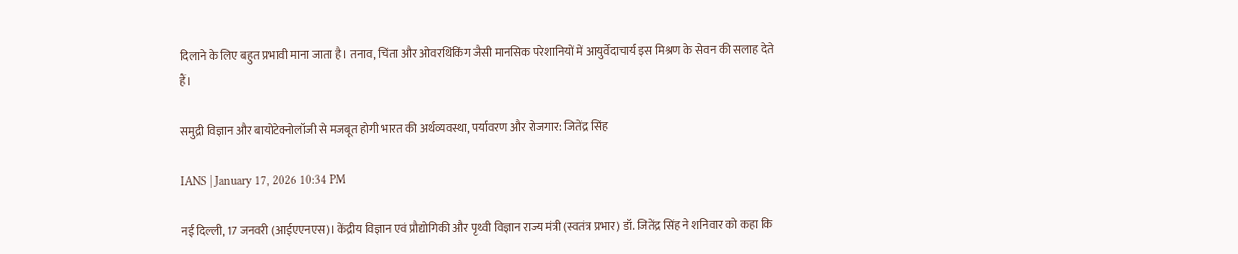दिलाने के लिए बहुत प्रभावी माना जाता है। तनाव, चिंता और ओवरथिंकिंग जैसी मानसिक परेशानियों में आयुर्वेदाचार्य इस मिश्रण के सेवन की सलाह देते हैं।

समुद्री विज्ञान और बायोटेक्नोलॉजी से मजबूत होगी भारत की अर्थव्यवस्था, पर्यावरण और रोजगार: जितेंद्र सिंह

IANS | January 17, 2026 10:34 PM

नई दिल्ली, 17 जनवरी (आईएएनएस)। केंद्रीय विज्ञान एवं प्रौद्योगिकी और पृथ्वी विज्ञान राज्य मंत्री (स्वतंत्र प्रभार) डॉ. जितेंद्र सिंह ने शनिवार को कहा कि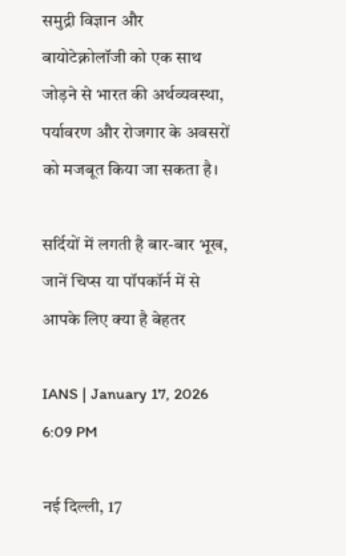समुद्री विज्ञान और बायोटेक्नोलॉजी को एक साथ जोड़ने से भारत की अर्थव्यवस्था, पर्यावरण और रोजगार के अवसरों को मजबूत किया जा सकता है।

सर्दियों में लगती है बार-बार भूख, जानें चिप्स या पॉपकॉर्न में से आपके लिए क्या है बेहतर

IANS | January 17, 2026 6:09 PM

नई दिल्ली, 17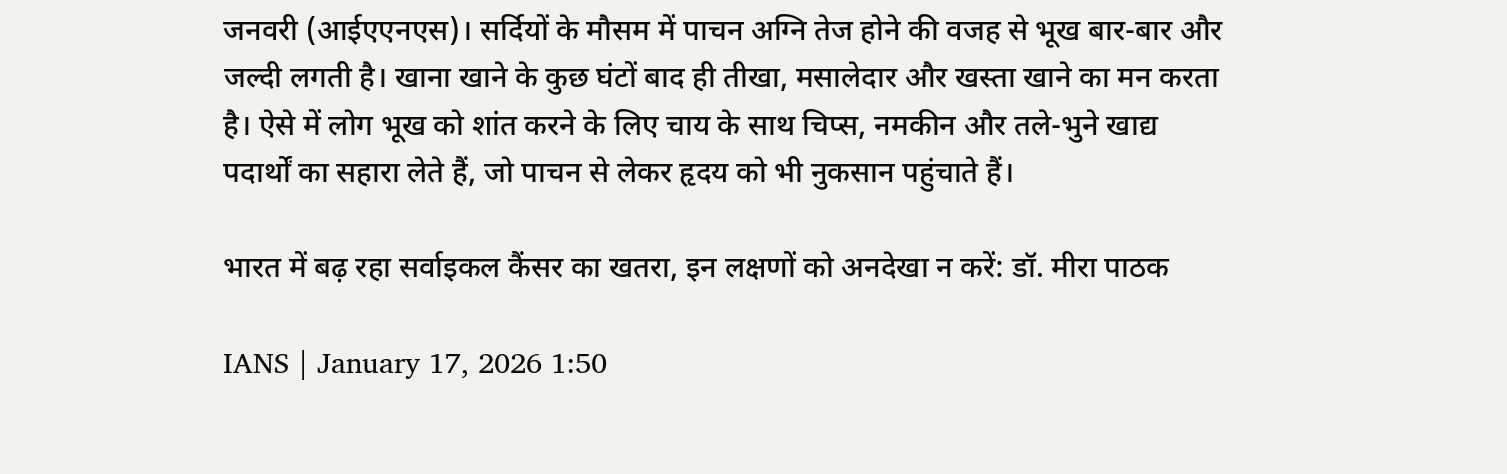जनवरी (आईएएनएस)। सर्दियों के मौसम में पाचन अग्नि तेज होने की वजह से भूख बार-बार और जल्दी लगती है। खाना खाने के कुछ घंटों बाद ही तीखा, मसालेदार और खस्ता खाने का मन करता है। ऐसे में लोग भूख को शांत करने के लिए चाय के साथ चिप्स, नमकीन और तले-भुने खाद्य पदार्थों का सहारा लेते हैं, जो पाचन से लेकर हृदय को भी नुकसान पहुंचाते हैं।

भारत में बढ़ रहा सर्वाइकल कैंसर का खतरा, इन लक्षणों को अनदेखा न करें: डॉ. मीरा पाठक

IANS | January 17, 2026 1:50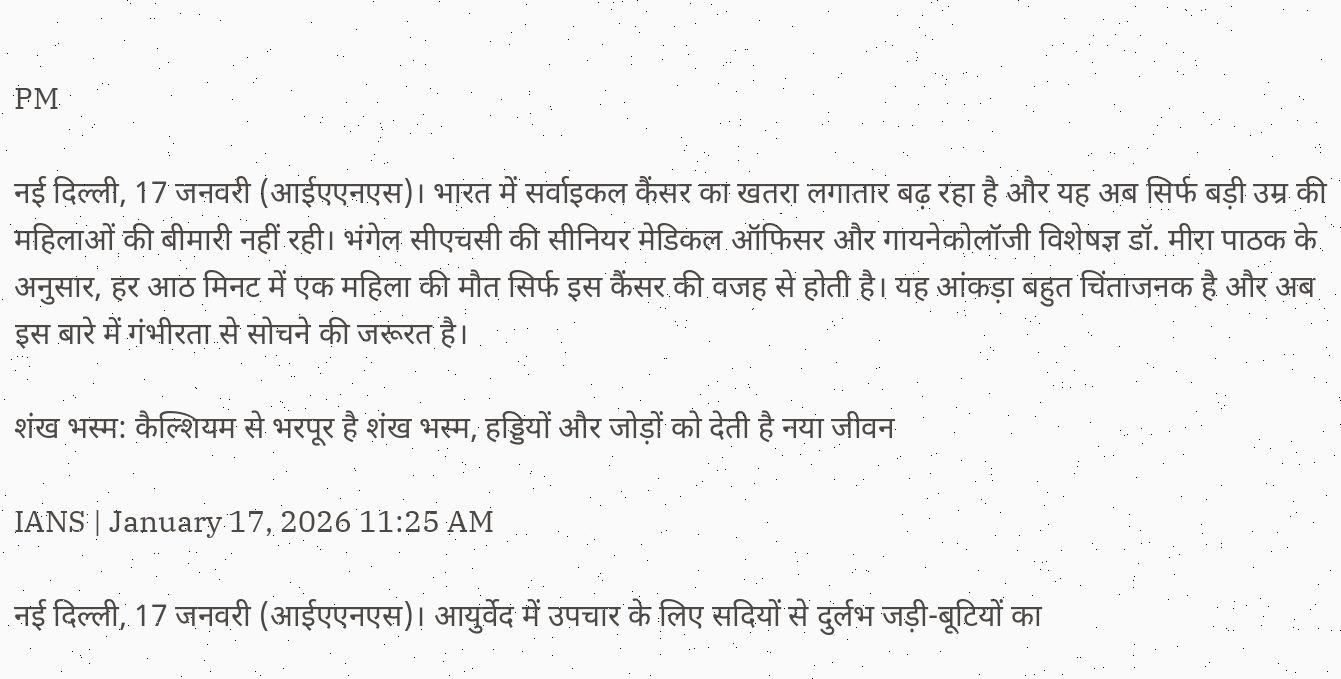PM

नई दिल्ली, 17 जनवरी (आईएएनएस)। भारत में सर्वाइकल कैंसर का खतरा लगातार बढ़ रहा है और यह अब सिर्फ बड़ी उम्र की महिलाओं की बीमारी नहीं रही। भंगेल सीएचसी की सीनियर मेडिकल ऑफिसर और गायनेकोलॉजी विशेषज्ञ डॉ. मीरा पाठक के अनुसार, हर आठ मिनट में एक महिला की मौत सिर्फ इस कैंसर की वजह से होती है। यह आंकड़ा बहुत चिंताजनक है और अब इस बारे में गंभीरता से सोचने की जरूरत है।

शंख भस्म: कैल्शियम से भरपूर है शंख भस्म, हड्डियों और जोड़ों को देती है नया जीवन

IANS | January 17, 2026 11:25 AM

नई दिल्ली, 17 जनवरी (आईएएनएस)। आयुर्वेद में उपचार के लिए सदियों से दुर्लभ जड़ी-बूटियों का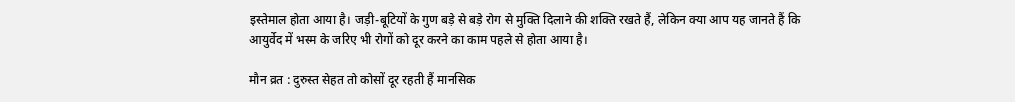इस्तेमाल होता आया है। जड़ी-बूटियों के गुण बड़े से बड़े रोग से मुक्ति दिलाने की शक्ति रखते हैं, लेकिन क्या आप यह जानते हैं कि आयुर्वेद में भस्म के जरिए भी रोगों को दूर करने का काम पहले से होता आया है।

मौन व्रत : दुरुस्त सेहत तो कोसों दूर रहती हैं मानसिक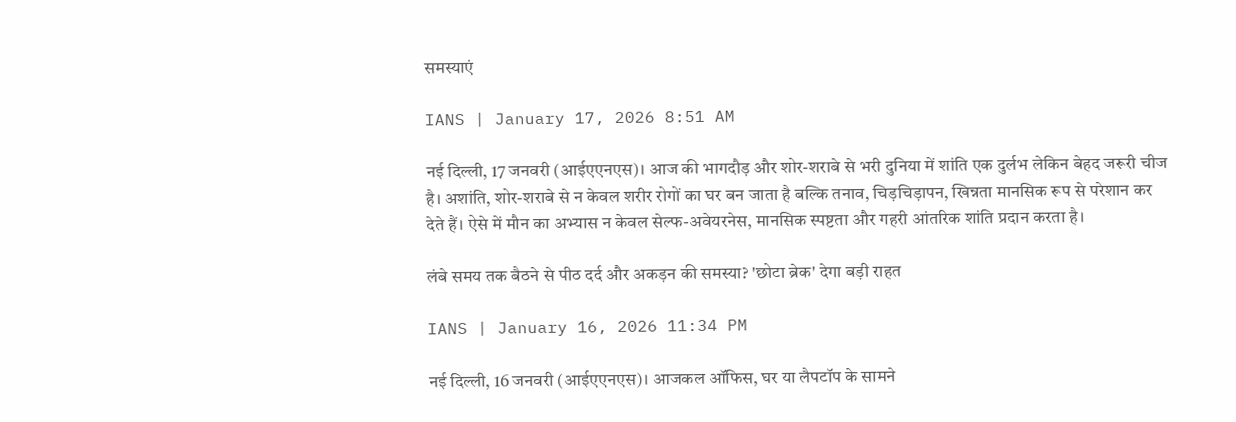समस्याएं

IANS | January 17, 2026 8:51 AM

नई दिल्ली, 17 जनवरी (आईएएनएस)। आज की भागदौड़ और शोर-शराबे से भरी दुनिया में शांति एक दुर्लभ लेकिन बेहद जरूरी चीज है। अशांति, शोर-शराबे से न केवल शरीर रोगों का घर बन जाता है बल्कि तनाव, चिड़चिड़ापन, खिन्नता मानसिक रूप से परेशान कर देते हैं। ऐसे में मौन का अभ्यास न केवल सेल्फ-अवेयरनेस, मानसिक स्पष्टता और गहरी आंतरिक शांति प्रदान करता है।

लंबे समय तक बैठने से पीठ दर्द और अकड़न की समस्या? 'छोटा ब्रेक' देगा बड़ी राहत

IANS | January 16, 2026 11:34 PM

नई दिल्ली, 16 जनवरी (आईएएनएस)। आजकल ऑफिस, घर या लैपटॉप के सामने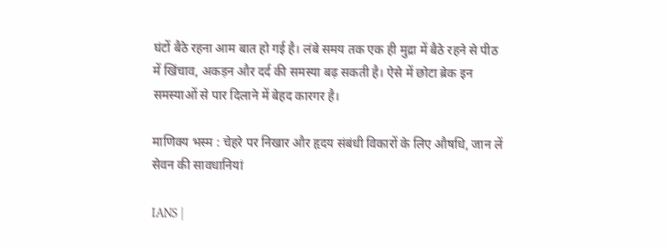घंटों बैठे रहना आम बात हो गई है। लंबे समय तक एक ही मुद्रा में बैठे रहने से पीठ में खिंचाव, अकड़न और दर्द की समस्या बढ़ सकती है। ऐसे में छोटा ब्रेक इन समस्याओं से पार दिलाने में बेहद कारगर है।

माणिक्य भस्म : चेहरे पर निखार और हृदय संबंधी विकारों के लिए औषधि, जान लें सेवन की सावधानियां

IANS |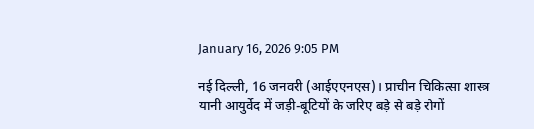January 16, 2026 9:05 PM

नई दिल्ली, 16 जनवरी (आईएएनएस)। प्राचीन चिकित्सा शास्त्र यानी आयुर्वेद में जड़ी-बूटियों के जरिए बड़े से बड़े रोगों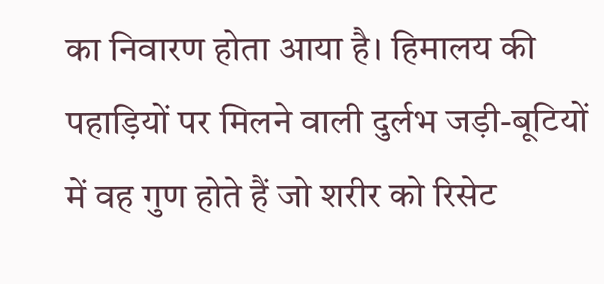का निवारण होता आया है। हिमालय की पहाड़ियों पर मिलने वाली दुर्लभ जड़ी-बूटियों में वह गुण होते हैं जो शरीर को रिसेट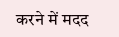करने में मदद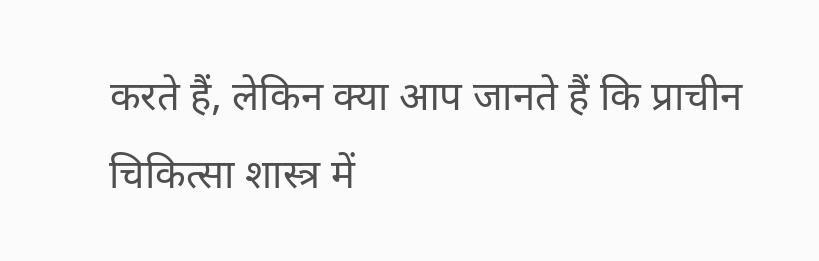करते हैं, लेकिन क्या आप जानते हैं कि प्राचीन चिकित्सा शास्त्र में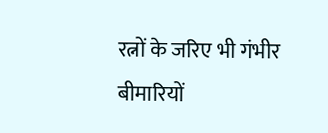रत्नों के जरिए भी गंभीर बीमारियों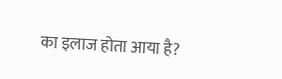का इलाज होता आया है?